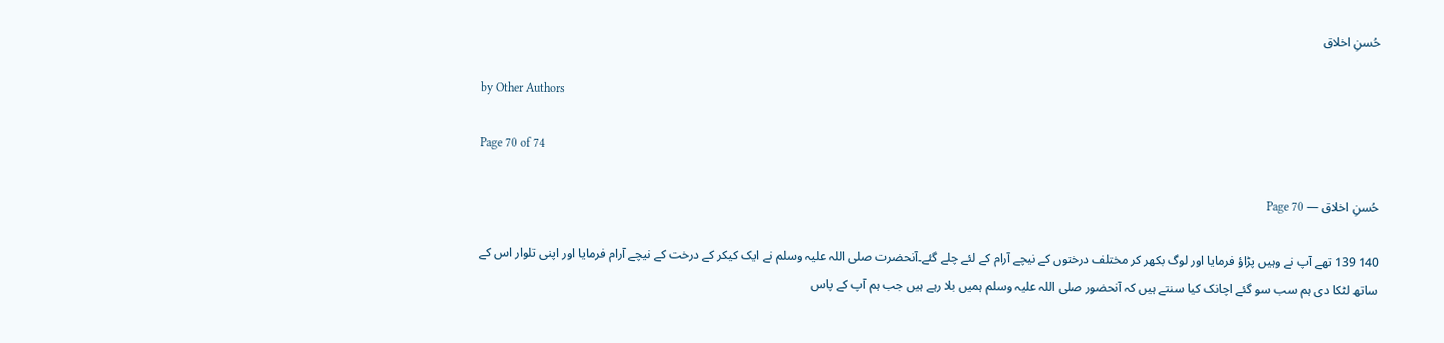حُسنِ اخلاق

by Other Authors

Page 70 of 74

حُسنِ اخلاق — Page 70

140 139 تھے آپ نے وہیں پڑاؤ فرمایا اور لوگ بکھر کر مختلف درختوں کے نیچے آرام کے لئے چلے گئے۔آنحضرت صلی اللہ علیہ وسلم نے ایک کیکر کے درخت کے نیچے آرام فرمایا اور اپنی تلوار اس کے ساتھ لٹکا دی ہم سب سو گئے اچانک کیا سنتے ہیں کہ آنحضور صلی اللہ علیہ وسلم ہمیں بلا رہے ہیں جب ہم آپ کے پاس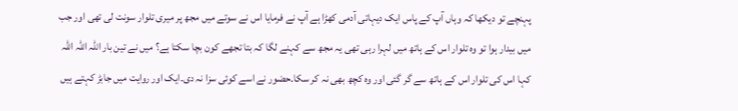پہنچے تو دیکھا کہ وہاں آپ کے پاس ایک دیہاتی آدمی کھڑا ہے آپ نے فرمایا اس نے سوتے میں مجھ پر میری تلوار سونت لی تھی اور جب میں بیدار ہوا تو وہ تلوار اس کے ہاتھ میں لہرا رہی تھی یہ مجھ سے کہنے لگا کہ بتا تجھے کون بچا سکتا ہے؟ میں نے تین بار اللہ اللہ اللہ کہا اس کی تلوار اس کے ہاتھ سے گر گئی اور وہ کچھ بھی نہ کر سکا۔حضور نے اسے کوئی سزا نہ دی۔ایک اور روایت میں جابڑ کہتے ہیں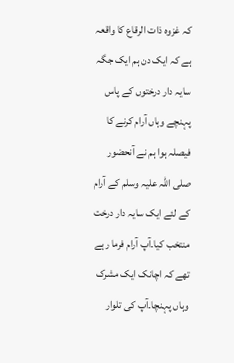کہ غزوہ ذات الرقاع کا واقعہ ہے کہ ایک دن ہم ایک جگہ سایہ دار درختوں کے پاس پہنچے وہاں آرام کرنے کا فیصلہ ہوا ہم نے آنحضور صلی اللہ علیہ وسلم کے آرام کے لئے ایک سایہ دار درخت منتخب کیا۔آپ آرام فرما رہے تھے کہ اچانک ایک مشرک وہاں پہنچا۔آپ کی تلوار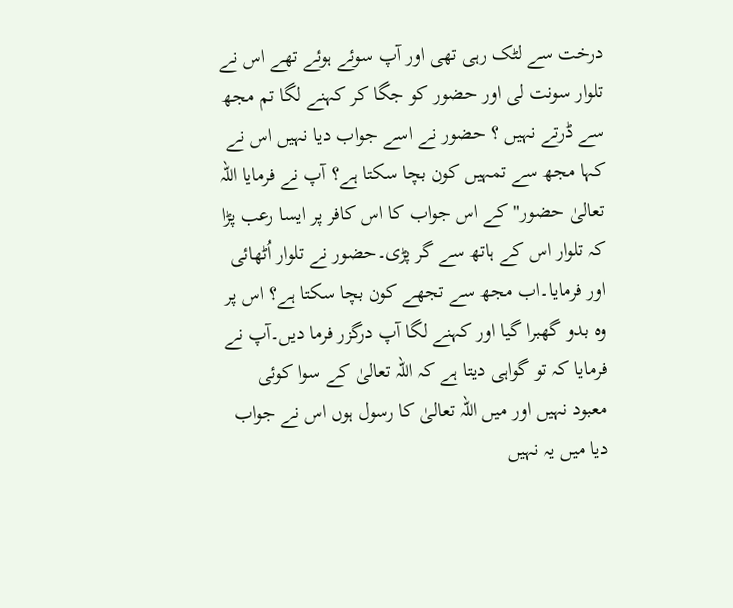درخت سے لٹک رہی تھی اور آپ سوئے ہوئے تھے اس نے تلوار سونت لی اور حضور کو جگا کر کہنے لگا تم مجھ سے ڈرتے نہیں ؟ حضور نے اسے جواب دیا نہیں اس نے کہا مجھ سے تمہیں کون بچا سکتا ہے؟ آپ نے فرمایا اللہ تعالیٰ حضور" کے اس جواب کا اس کافر پر ایسا رعب پڑا کہ تلوار اس کے ہاتھ سے گر پڑی۔حضور نے تلوار اُٹھائی اور فرمایا۔اب مجھ سے تجھے کون بچا سکتا ہے؟ اس پر وہ بدو گھبرا گیا اور کہنے لگا آپ درگزر فرما دیں۔آپ نے فرمایا کہ تو گواہی دیتا ہے کہ اللہ تعالیٰ کے سوا کوئی معبود نہیں اور میں اللہ تعالیٰ کا رسول ہوں اس نے جواب دیا میں یہ نہیں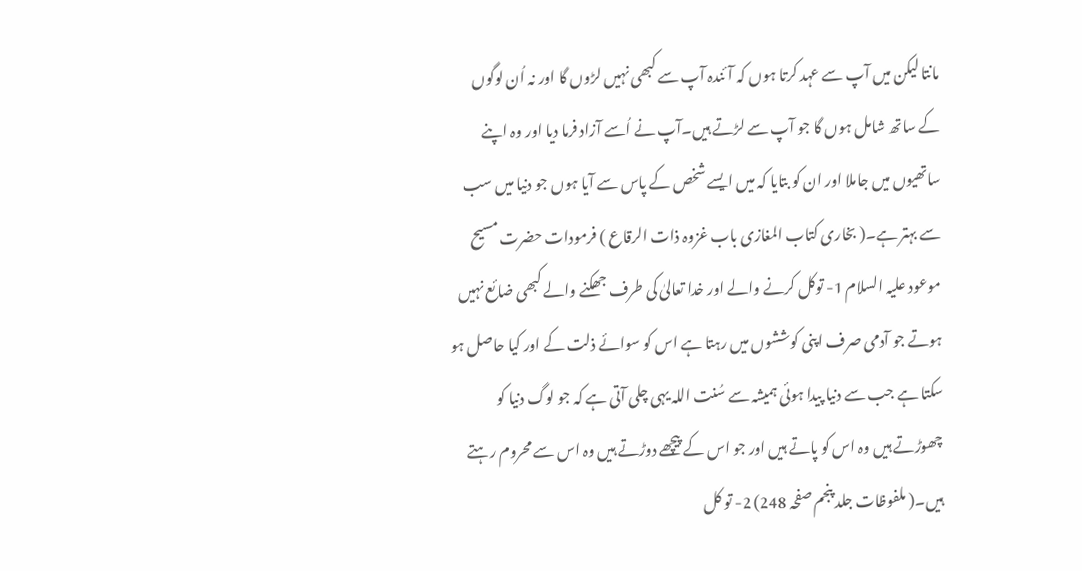مانتا لیکن میں آپ سے عہد کرتا ہوں کہ آئندہ آپ سے کبھی نہیں لڑوں گا اور نہ اُن لوگوں کے ساتھ شامل ہوں گا جو آپ سے لڑتے ہیں۔آپ نے اُسے آزاد فرما دیا اور وہ اپنے ساتھیوں میں جاملا اور ان کو بتایا کہ میں ایسے شخص کے پاس سے آیا ہوں جو دنیا میں سب سے بہتر ہے۔( بخاری کتاب المغازی باب غزوہ ذات الرقاع ) فرمودات حضرت مسیح موعود علیہ السلام 1- توکل کرنے والے اور خدا تعالیٰ کی طرف جھکنے والے کبھی ضائع نہیں ہوتے جو آدمی صرف اپنی کوششوں میں رہتا ہے اس کو سوائے ذلت کے اور کیا حاصل ہو سکتا ہے جب سے دنیا پیدا ہوئی ہمیشہ سے سُنت اللہ یہی چلی آتی ہے کہ جو لوگ دنیا کو چھوڑتے ہیں وہ اس کو پاتے ہیں اور جو اس کے پیچھے دوڑتے ہیں وہ اس سے محروم رہتے ہیں۔( ملفوظات جلد پنجم صفحہ 248) 2- تو کل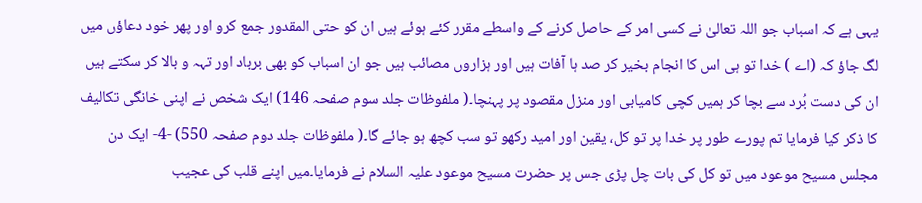یہی ہے کہ اسباب جو اللہ تعالیٰ نے کسی امر کے حاصل کرنے کے واسطے مقرر کئے ہوئے ہیں ان کو حتی المقدور جمع کرو اور پھر خود دعاؤں میں لگ جاؤ کہ (اے ) خدا تو ہی اس کا انجام بخیر کر صد ہا آفات ہیں اور ہزاروں مصائب ہیں جو ان اسباب کو بھی برباد اور تہہ و بالا کر سکتے ہیں ان کی دست بُرد سے بچا کر ہمیں کچی کامیابی اور منزل مقصود پر پہنچا۔( ملفوظات جلد سوم صفحہ 146) ایک شخص نے اپنی خانگی تکالیف کا ذکر کیا فرمایا تم پورے طور پر خدا پر تو کل، یقین اور امید رکھو تو سب کچھ ہو جائے گا۔( ملفوظات جلد دوم صفحہ 550) -4- ایک دن مجلس مسیح موعود میں تو کل کی بات چل پڑی جس پر حضرت مسیح موعود علیہ السلام نے فرمایا۔میں اپنے قلب کی عجیب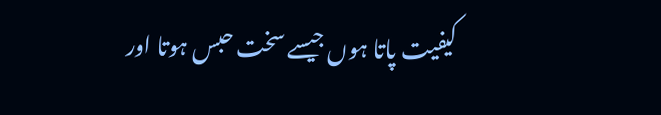کیفیت پاتا ہوں جیسے سخت حبس ہوتا اور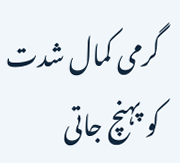گرمی کمال شدت کو پہنچ جاتی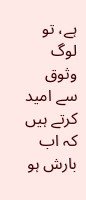ہے، تو لوگ وثوق سے امید کرتے ہیں کہ اب بارش ہو